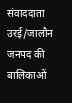संवाददाता
उरई/जालौन
जनपद की बालिकाओं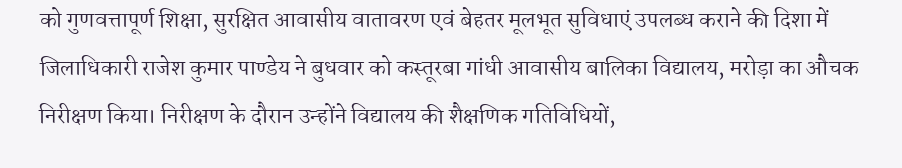को गुणवत्तापूर्ण शिक्षा, सुरक्षित आवासीय वातावरण एवं बेहतर मूलभूत सुविधाएं उपलब्ध कराने की दिशा में जिलाधिकारी राजेश कुमार पाण्डेय ने बुधवार को कस्तूरबा गांधी आवासीय बालिका विद्यालय, मरोड़ा का औचक निरीक्षण किया। निरीक्षण के दौरान उन्होंने विद्यालय की शैक्षणिक गतिविधियों,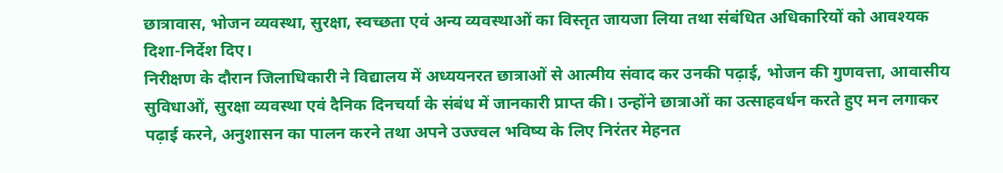छात्रावास, भोजन व्यवस्था, सुरक्षा, स्वच्छता एवं अन्य व्यवस्थाओं का विस्तृत जायजा लिया तथा संबंधित अधिकारियों को आवश्यक दिशा-निर्देश दिए।
निरीक्षण के दौरान जिलाधिकारी ने विद्यालय में अध्ययनरत छात्राओं से आत्मीय संवाद कर उनकी पढ़ाई, भोजन की गुणवत्ता, आवासीय सुविधाओं, सुरक्षा व्यवस्था एवं दैनिक दिनचर्या के संबंध में जानकारी प्राप्त की। उन्होंने छात्राओं का उत्साहवर्धन करते हुए मन लगाकर पढ़ाई करने, अनुशासन का पालन करने तथा अपने उज्ज्वल भविष्य के लिए निरंतर मेहनत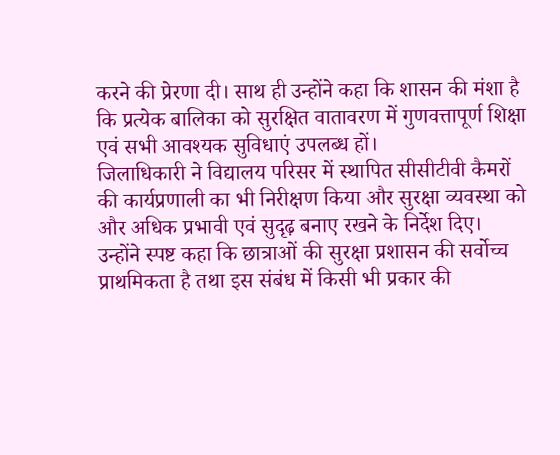करने की प्रेरणा दी। साथ ही उन्होंने कहा कि शासन की मंशा है कि प्रत्येक बालिका को सुरक्षित वातावरण में गुणवत्तापूर्ण शिक्षा एवं सभी आवश्यक सुविधाएं उपलब्ध हों।
जिलाधिकारी ने विद्यालय परिसर में स्थापित सीसीटीवी कैमरों की कार्यप्रणाली का भी निरीक्षण किया और सुरक्षा व्यवस्था को और अधिक प्रभावी एवं सुदृढ़ बनाए रखने के निर्देश दिए। उन्होंने स्पष्ट कहा कि छात्राओं की सुरक्षा प्रशासन की सर्वोच्च प्राथमिकता है तथा इस संबंध में किसी भी प्रकार की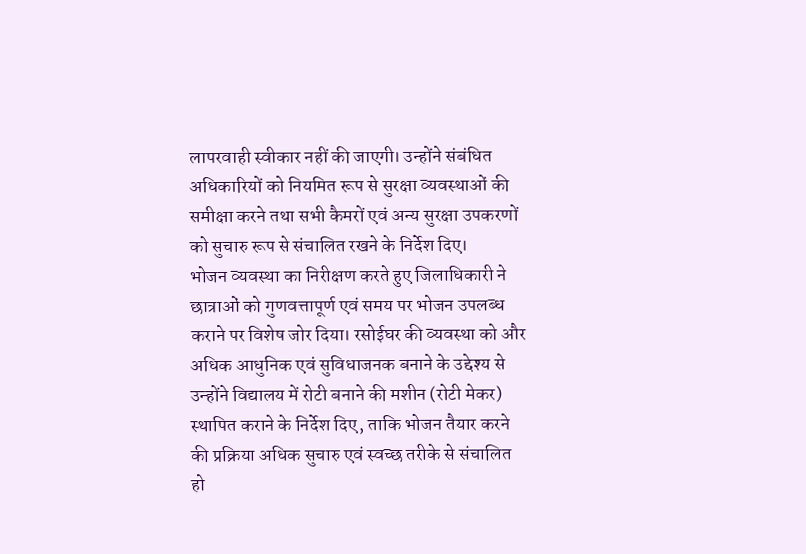लापरवाही स्वीकार नहीं की जाएगी। उन्होंने संबंधित अधिकारियों को नियमित रूप से सुरक्षा व्यवस्थाओं की समीक्षा करने तथा सभी कैमरों एवं अन्य सुरक्षा उपकरणों को सुचारु रूप से संचालित रखने के निर्देश दिए।
भोजन व्यवस्था का निरीक्षण करते हुए जिलाधिकारी ने छात्राओं को गुणवत्तापूर्ण एवं समय पर भोजन उपलब्ध कराने पर विशेष जोर दिया। रसोईघर की व्यवस्था को और अधिक आधुनिक एवं सुविधाजनक बनाने के उद्देश्य से उन्होंने विद्यालय में रोटी बनाने की मशीन (रोटी मेकर) स्थापित कराने के निर्देश दिए, ताकि भोजन तैयार करने की प्रक्रिया अधिक सुचारु एवं स्वच्छ तरीके से संचालित हो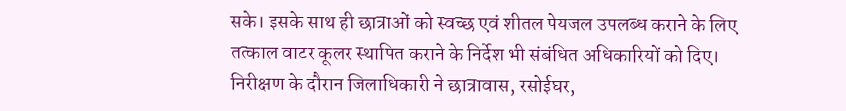सके। इसके साथ ही छात्राओं को स्वच्छ एवं शीतल पेयजल उपलब्ध कराने के लिए तत्काल वाटर कूलर स्थापित कराने के निर्देश भी संबंधित अधिकारियों को दिए।
निरीक्षण के दौरान जिलाधिकारी ने छात्रावास, रसोईघर,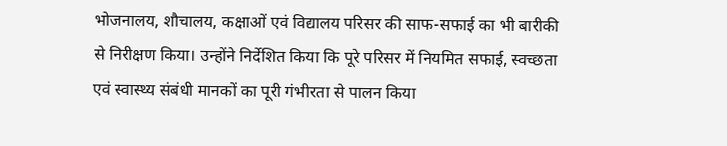भोजनालय, शौचालय, कक्षाओं एवं विद्यालय परिसर की साफ-सफाई का भी बारीकी से निरीक्षण किया। उन्होंने निर्देशित किया कि पूरे परिसर में नियमित सफाई, स्वच्छता एवं स्वास्थ्य संबंधी मानकों का पूरी गंभीरता से पालन किया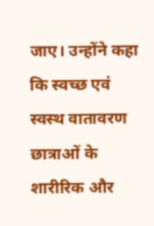जाए। उन्होंने कहा कि स्वच्छ एवं स्वस्थ वातावरण छात्राओं के शारीरिक और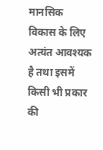मानसिक विकास के लिए अत्यंत आवश्यक है तथा इसमें किसी भी प्रकार की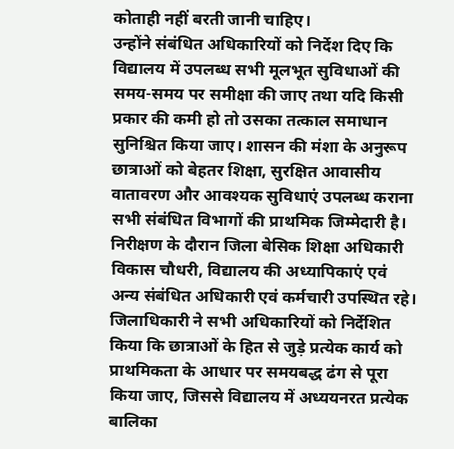कोताही नहीं बरती जानी चाहिए।
उन्होंने संबंधित अधिकारियों को निर्देश दिए कि विद्यालय में उपलब्ध सभी मूलभूत सुविधाओं की समय-समय पर समीक्षा की जाए तथा यदि किसी प्रकार की कमी हो तो उसका तत्काल समाधान सुनिश्चित किया जाए। शासन की मंशा के अनुरूप छात्राओं को बेहतर शिक्षा, सुरक्षित आवासीय वातावरण और आवश्यक सुविधाएं उपलब्ध कराना सभी संबंधित विभागों की प्राथमिक जिम्मेदारी है।
निरीक्षण के दौरान जिला बेसिक शिक्षा अधिकारी विकास चौधरी, विद्यालय की अध्यापिकाएं एवं अन्य संबंधित अधिकारी एवं कर्मचारी उपस्थित रहे। जिलाधिकारी ने सभी अधिकारियों को निर्देशित किया कि छात्राओं के हित से जुड़े प्रत्येक कार्य को प्राथमिकता के आधार पर समयबद्ध ढंग से पूरा किया जाए, जिससे विद्यालय में अध्ययनरत प्रत्येक बालिका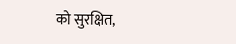को सुरक्षित,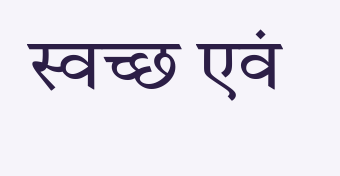स्वच्छ एवं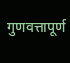गुणवत्तापूर्ण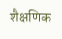शैक्षणिक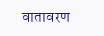वातावरण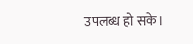उपलब्ध हो सके।